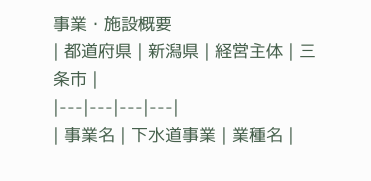事業・施設概要
| 都道府県 | 新潟県 | 経営主体 | 三条市 |
|---|---|---|---|
| 事業名 | 下水道事業 | 業種名 |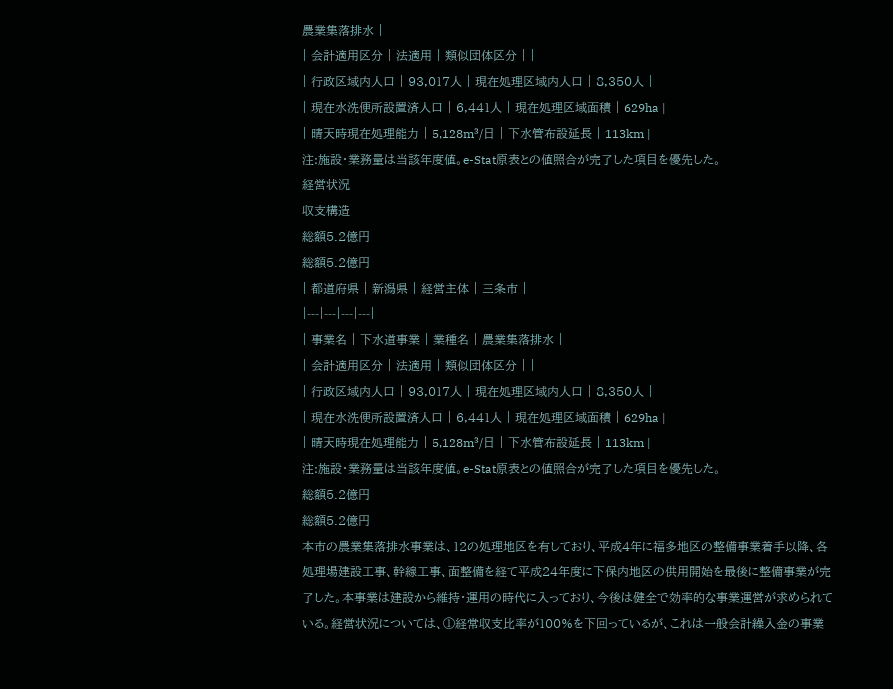農業集落排水 |
| 会計適用区分 | 法適用 | 類似団体区分 | |
| 行政区域内人口 | 93,017人 | 現在処理区域内人口 | 8,350人 |
| 現在水洗便所設置済人口 | 6,441人 | 現在処理区域面積 | 629ha |
| 晴天時現在処理能力 | 5,128m³/日 | 下水管布設延長 | 113km |
注:施設・業務量は当該年度値。e-Stat原表との値照合が完了した項目を優先した。
経営状況
収支構造
総額5.2億円
総額5.2億円
| 都道府県 | 新潟県 | 経営主体 | 三条市 |
|---|---|---|---|
| 事業名 | 下水道事業 | 業種名 | 農業集落排水 |
| 会計適用区分 | 法適用 | 類似団体区分 | |
| 行政区域内人口 | 93,017人 | 現在処理区域内人口 | 8,350人 |
| 現在水洗便所設置済人口 | 6,441人 | 現在処理区域面積 | 629ha |
| 晴天時現在処理能力 | 5,128m³/日 | 下水管布設延長 | 113km |
注:施設・業務量は当該年度値。e-Stat原表との値照合が完了した項目を優先した。
総額5.2億円
総額5.2億円
本市の農業集落排水事業は、12の処理地区を有しており、平成4年に福多地区の整備事業着手以降、各処理場建設工事、幹線工事、面整備を経て平成24年度に下保内地区の供用開始を最後に整備事業が完了した。本事業は建設から維持・運用の時代に入っており、今後は健全で効率的な事業運営が求められている。経営状況については、①経常収支比率が100%を下回っているが、これは一般会計繰入金の事業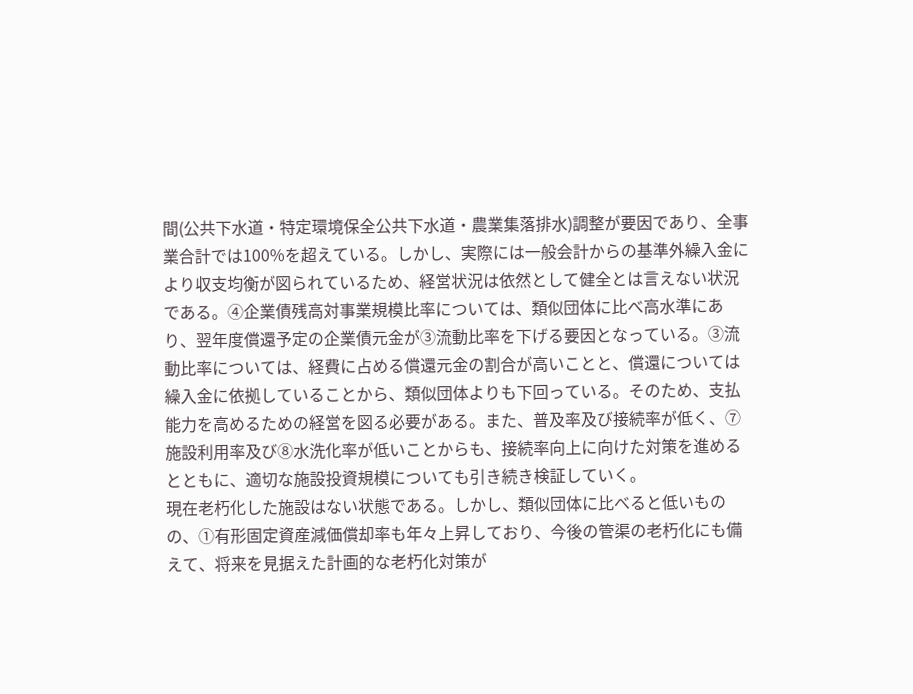間(公共下水道・特定環境保全公共下水道・農業集落排水)調整が要因であり、全事業合計では100%を超えている。しかし、実際には一般会計からの基準外繰入金により収支均衡が図られているため、経営状況は依然として健全とは言えない状況である。④企業債残高対事業規模比率については、類似団体に比べ高水準にあり、翌年度償還予定の企業債元金が③流動比率を下げる要因となっている。③流動比率については、経費に占める償還元金の割合が高いことと、償還については繰入金に依拠していることから、類似団体よりも下回っている。そのため、支払能力を高めるための経営を図る必要がある。また、普及率及び接続率が低く、⑦施設利用率及び⑧水洗化率が低いことからも、接続率向上に向けた対策を進めるとともに、適切な施設投資規模についても引き続き検証していく。
現在老朽化した施設はない状態である。しかし、類似団体に比べると低いものの、①有形固定資産減価償却率も年々上昇しており、今後の管渠の老朽化にも備えて、将来を見据えた計画的な老朽化対策が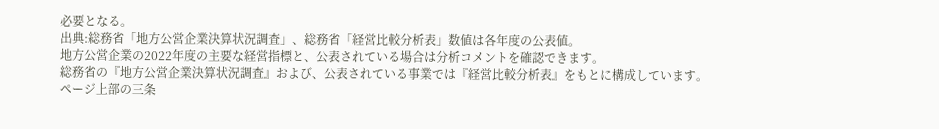必要となる。
出典:総務省「地方公営企業決算状況調査」、総務省「経営比較分析表」数値は各年度の公表値。
地方公営企業の2022年度の主要な経営指標と、公表されている場合は分析コメントを確認できます。
総務省の『地方公営企業決算状況調査』および、公表されている事業では『経営比較分析表』をもとに構成しています。
ページ上部の三条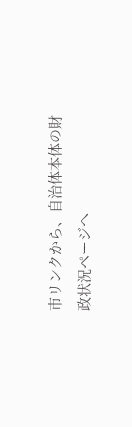市リンクから、自治体本体の財政状況ページへ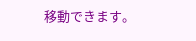移動できます。